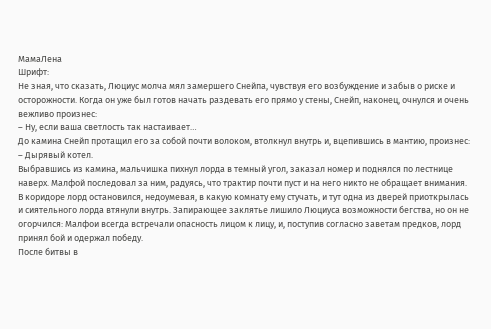МамаЛена
Шрифт:
Не зная, что сказать, Люциус молча мял замершего Снейпа, чувствуя его возбуждение и забыв о риске и осторожности. Когда он уже был готов начать раздевать его прямо у стены, Снейп, наконец, очнулся и очень вежливо произнес:
– Ну, если ваша светлость так настаивает…
До камина Снейп протащил его за собой почти волоком, втолкнул внутрь и, вцепившись в мантию, произнес:
– Дырявый котел.
Выбравшись из камина, мальчишка пихнул лорда в темный угол, заказал номер и поднялся по лестнице наверх. Малфой последовал за ним, радуясь, что трактир почти пуст и на него никто не обращает внимания. В коридоре лорд остановился, недоумевая, в какую комнату ему стучать, и тут одна из дверей приоткрылась и сиятельного лорда втянули внутрь. Запирающее заклятье лишило Люциуса возможности бегства, но он не огорчился: Малфои всегда встречали опасность лицом к лицу, и, поступив согласно заветам предков, лорд принял бой и одержал победу.
После битвы в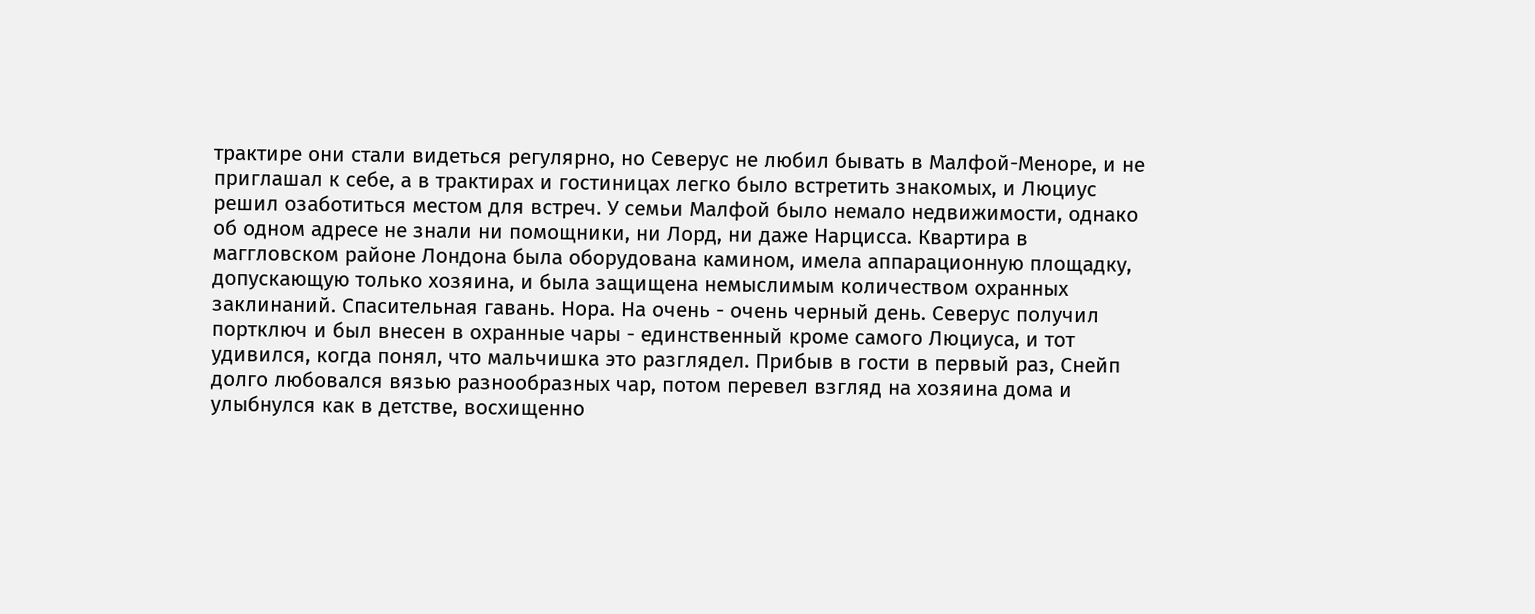трактире они стали видеться регулярно, но Северус не любил бывать в Малфой-Меноре, и не приглашал к себе, а в трактирах и гостиницах легко было встретить знакомых, и Люциус решил озаботиться местом для встреч. У семьи Малфой было немало недвижимости, однако об одном адресе не знали ни помощники, ни Лорд, ни даже Нарцисса. Квартира в маггловском районе Лондона была оборудована камином, имела аппарационную площадку, допускающую только хозяина, и была защищена немыслимым количеством охранных заклинаний. Спасительная гавань. Нора. На очень - очень черный день. Северус получил портключ и был внесен в охранные чары - единственный кроме самого Люциуса, и тот удивился, когда понял, что мальчишка это разглядел. Прибыв в гости в первый раз, Снейп долго любовался вязью разнообразных чар, потом перевел взгляд на хозяина дома и улыбнулся как в детстве, восхищенно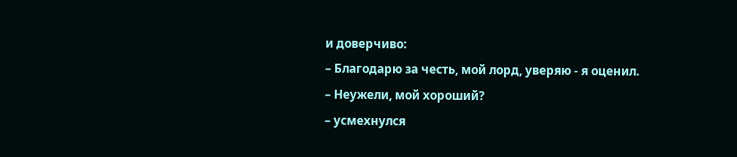и доверчиво:
– Благодарю за честь, мой лорд, уверяю - я оценил.
– Неужели, мой хороший?
– усмехнулся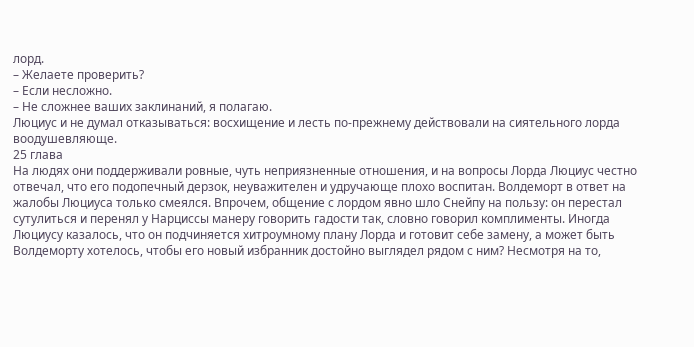лорд.
– Желаете проверить?
– Если несложно.
– Не сложнее ваших заклинаний, я полагаю.
Люциус и не думал отказываться: восхищение и лесть по-прежнему действовали на сиятельного лорда воодушевляюще.
25 глава
На людях они поддерживали ровные, чуть неприязненные отношения, и на вопросы Лорда Люциус честно отвечал, что его подопечный дерзок, неуважителен и удручающе плохо воспитан. Волдеморт в ответ на жалобы Люциуса только смеялся. Впрочем, общение с лордом явно шло Снейпу на пользу: он перестал сутулиться и перенял у Нарциссы манеру говорить гадости так, словно говорил комплименты. Иногда Люциусу казалось, что он подчиняется хитроумному плану Лорда и готовит себе замену, а может быть Волдеморту хотелось, чтобы его новый избранник достойно выглядел рядом с ним? Несмотря на то,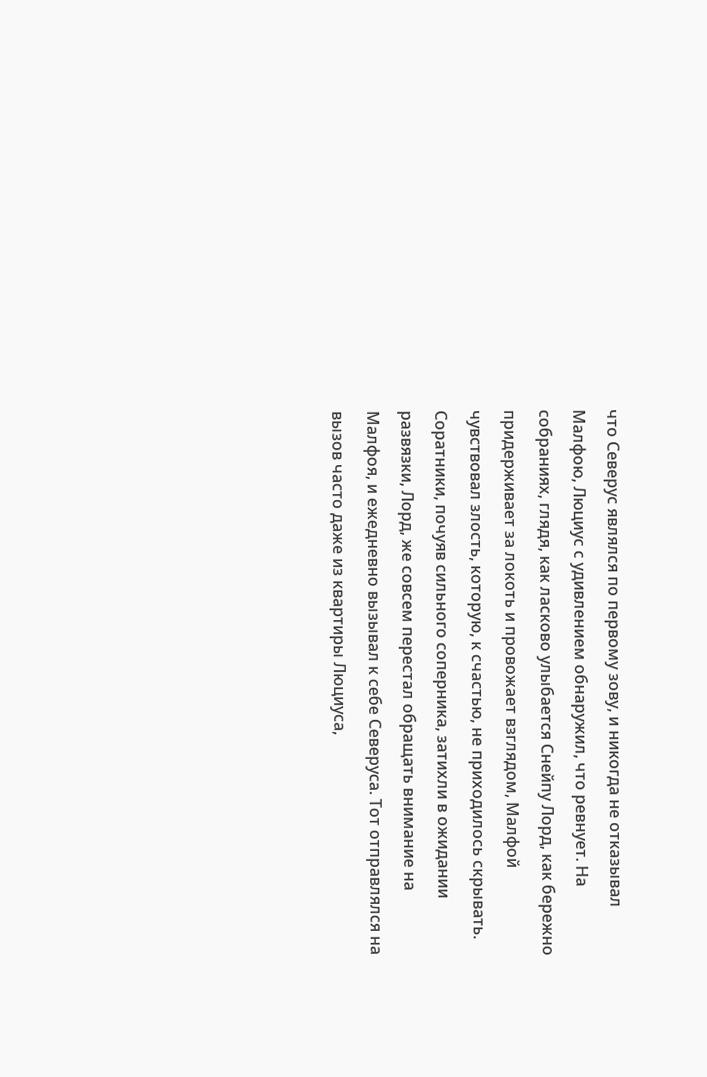что Северус являлся по первому зову, и никогда не отказывал Малфою, Люциус с удивлением обнаружил, что ревнует. На собраниях, глядя, как ласково улыбается Снейпу Лорд, как бережно придерживает за локоть и провожает взглядом, Малфой чувствовал злость, которую, к счастью, не приходилось скрывать. Соратники, почуяв сильного соперника, затихли в ожидании развязки, Лорд, же совсем перестал обращать внимание на Малфоя, и ежедневно вызывал к себе Северуса. Тот отправлялся на вызов часто даже из квартиры Люциуса,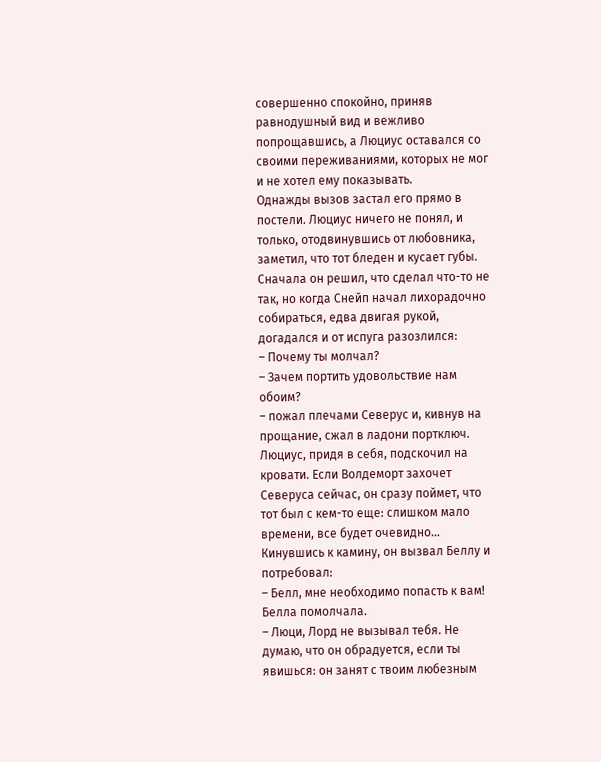совершенно спокойно, приняв равнодушный вид и вежливо попрощавшись, а Люциус оставался со своими переживаниями, которых не мог и не хотел ему показывать.
Однажды вызов застал его прямо в постели. Люциус ничего не понял, и только, отодвинувшись от любовника, заметил, что тот бледен и кусает губы. Сначала он решил, что сделал что-то не так, но когда Снейп начал лихорадочно собираться, едва двигая рукой, догадался и от испуга разозлился:
– Почему ты молчал?
– Зачем портить удовольствие нам обоим?
– пожал плечами Северус и, кивнув на прощание, сжал в ладони портключ.
Люциус, придя в себя, подскочил на кровати. Если Волдеморт захочет Северуса сейчас, он сразу поймет, что тот был с кем-то еще: слишком мало времени, все будет очевидно… Кинувшись к камину, он вызвал Беллу и потребовал:
– Белл, мне необходимо попасть к вам!
Белла помолчала.
– Люци, Лорд не вызывал тебя. Не думаю, что он обрадуется, если ты явишься: он занят с твоим любезным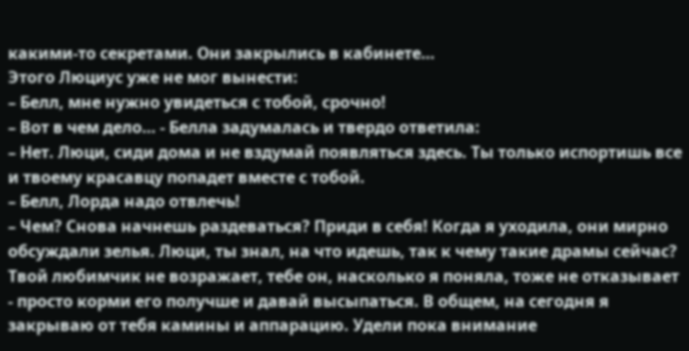какими-то секретами. Они закрылись в кабинете…
Этого Люциус уже не мог вынести:
– Белл, мне нужно увидеться с тобой, срочно!
– Вот в чем дело… - Белла задумалась и твердо ответила:
– Нет. Люци, сиди дома и не вздумай появляться здесь. Ты только испортишь все и твоему красавцу попадет вместе с тобой.
– Белл, Лорда надо отвлечь!
– Чем? Снова начнешь раздеваться? Приди в себя! Когда я уходила, они мирно обсуждали зелья. Люци, ты знал, на что идешь, так к чему такие драмы сейчас? Твой любимчик не возражает, тебе он, насколько я поняла, тоже не отказывает - просто корми его получше и давай высыпаться. В общем, на сегодня я закрываю от тебя камины и аппарацию. Удели пока внимание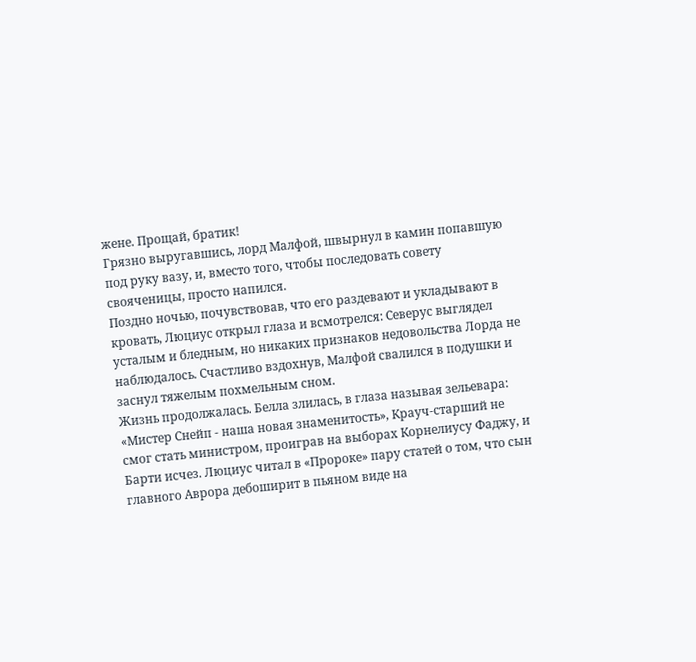жене. Прощай, братик!
Грязно выругавшись, лорд Малфой, швырнул в камин попавшую под руку вазу, и, вместо того, чтобы последовать совету свояченицы, просто напился.
Поздно ночью, почувствовав, что его раздевают и укладывают в кровать, Люциус открыл глаза и всмотрелся: Северус выглядел усталым и бледным, но никаких признаков недовольства Лорда не наблюдалось. Счастливо вздохнув, Малфой свалился в подушки и заснул тяжелым похмельным сном.
Жизнь продолжалась. Белла злилась, в глаза называя зельевара: «Мистер Снейп - наша новая знаменитость», Крауч-старший не смог стать министром, проиграв на выборах Корнелиусу Фаджу, и Барти исчез. Люциус читал в «Пророке» пару статей о том, что сын главного Аврора дебоширит в пьяном виде на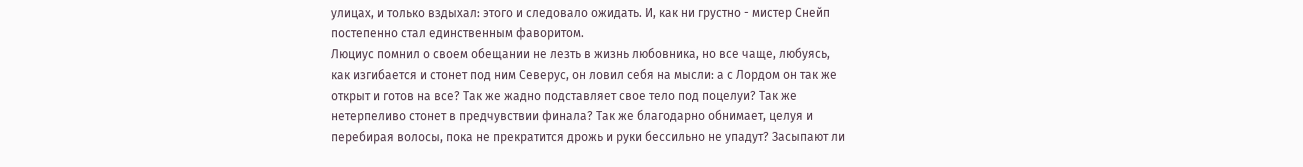улицах, и только вздыхал: этого и следовало ожидать. И, как ни грустно - мистер Снейп постепенно стал единственным фаворитом.
Люциус помнил о своем обещании не лезть в жизнь любовника, но все чаще, любуясь, как изгибается и стонет под ним Северус, он ловил себя на мысли: а с Лордом он так же открыт и готов на все? Так же жадно подставляет свое тело под поцелуи? Так же нетерпеливо стонет в предчувствии финала? Так же благодарно обнимает, целуя и перебирая волосы, пока не прекратится дрожь и руки бессильно не упадут? Засыпают ли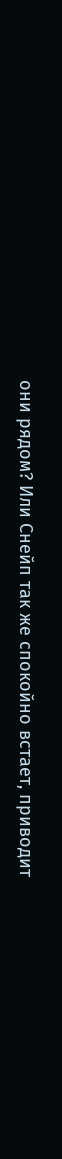они рядом? Или Снейп так же спокойно встает, приводит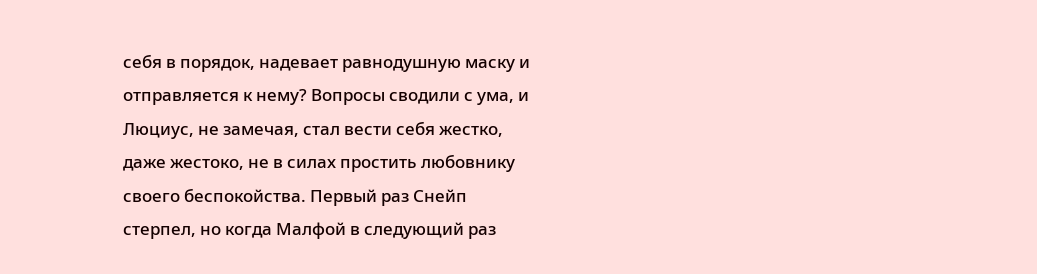себя в порядок, надевает равнодушную маску и отправляется к нему? Вопросы сводили с ума, и Люциус, не замечая, стал вести себя жестко, даже жестоко, не в силах простить любовнику своего беспокойства. Первый раз Снейп стерпел, но когда Малфой в следующий раз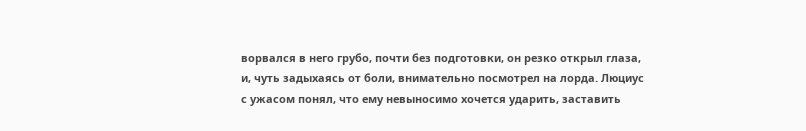ворвался в него грубо, почти без подготовки, он резко открыл глаза, и, чуть задыхаясь от боли, внимательно посмотрел на лорда. Люциус с ужасом понял, что ему невыносимо хочется ударить, заставить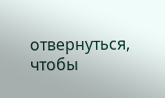отвернуться, чтобы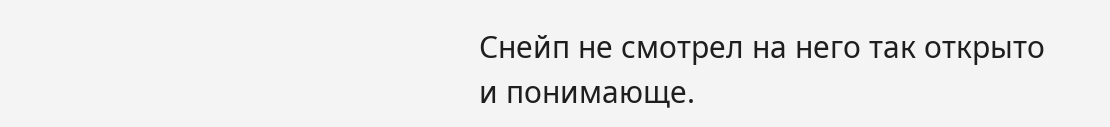Снейп не смотрел на него так открыто и понимающе.